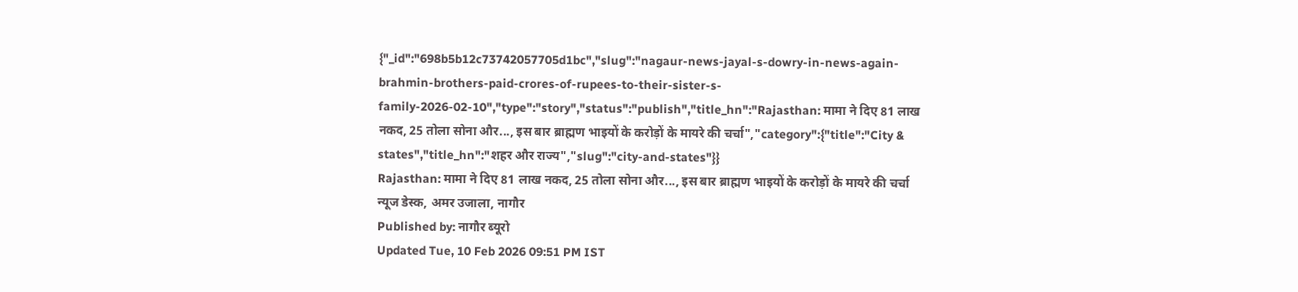{"_id":"698b5b12c73742057705d1bc","slug":"nagaur-news-jayal-s-dowry-in-news-again-brahmin-brothers-paid-crores-of-rupees-to-their-sister-s-family-2026-02-10","type":"story","status":"publish","title_hn":"Rajasthan: मामा ने दिए 81 लाख नकद, 25 तोला सोना और..., इस बार ब्राह्मण भाइयों के करोड़ों के मायरे की चर्चा","category":{"title":"City & states","title_hn":"शहर और राज्य","slug":"city-and-states"}}
Rajasthan: मामा ने दिए 81 लाख नकद, 25 तोला सोना और..., इस बार ब्राह्मण भाइयों के करोड़ों के मायरे की चर्चा
न्यूज डेस्क, अमर उजाला, नागौर
Published by: नागौर ब्यूरो
Updated Tue, 10 Feb 2026 09:51 PM IST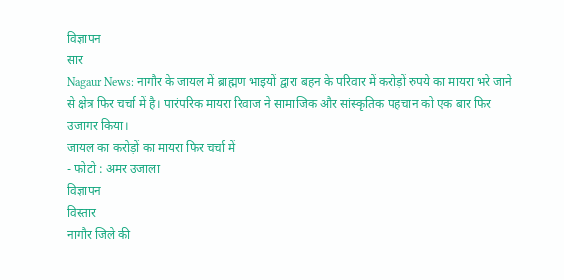विज्ञापन
सार
Nagaur News: नागौर के जायल में ब्राह्मण भाइयों द्वारा बहन के परिवार में करोड़ों रुपये का मायरा भरे जाने से क्षेत्र फिर चर्चा में है। पारंपरिक मायरा रिवाज ने सामाजिक और सांस्कृतिक पहचान को एक बार फिर उजागर किया।
जायल का करोड़ों का मायरा फिर चर्चा में
- फोटो : अमर उजाला
विज्ञापन
विस्तार
नागौर जिले की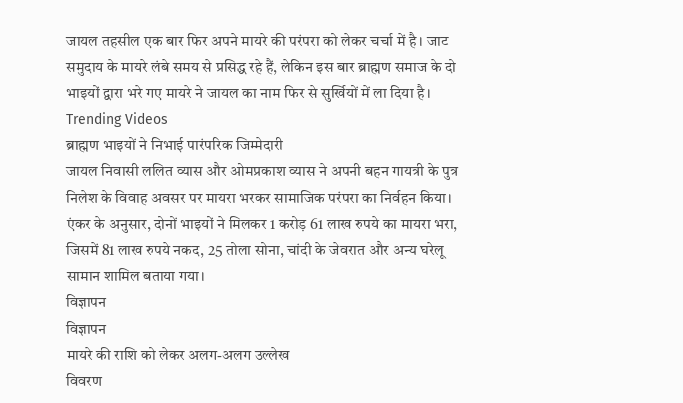जायल तहसील एक बार फिर अपने मायरे की परंपरा को लेकर चर्चा में है। जाट समुदाय के मायरे लंबे समय से प्रसिद्ध रहे हैं, लेकिन इस बार ब्राह्मण समाज के दो भाइयों द्वारा भरे गए मायरे ने जायल का नाम फिर से सुर्खियों में ला दिया है।
Trending Videos
ब्राह्मण भाइयों ने निभाई पारंपरिक जिम्मेदारी
जायल निवासी ललित व्यास और ओमप्रकाश व्यास ने अपनी बहन गायत्री के पुत्र निलेश के विवाह अवसर पर मायरा भरकर सामाजिक परंपरा का निर्वहन किया। एंकर के अनुसार, दोनों भाइयों ने मिलकर 1 करोड़ 61 लाख रुपये का मायरा भरा, जिसमें 81 लाख रुपये नकद, 25 तोला सोना, चांदी के जेवरात और अन्य घरेलू सामान शामिल बताया गया।
विज्ञापन
विज्ञापन
मायरे की राशि को लेकर अलग-अलग उल्लेख
विवरण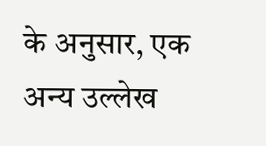के अनुसार, एक अन्य उल्लेख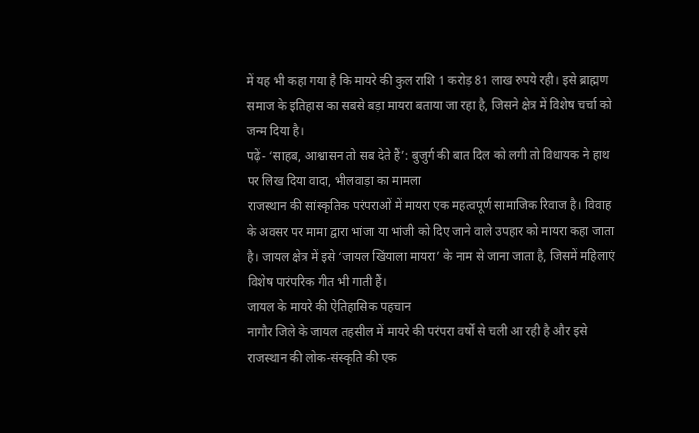में यह भी कहा गया है कि मायरे की कुल राशि 1 करोड़ 81 लाख रुपये रही। इसे ब्राह्मण समाज के इतिहास का सबसे बड़ा मायरा बताया जा रहा है, जिसने क्षेत्र में विशेष चर्चा को जन्म दिया है।
पढ़ें- ‘साहब, आश्वासन तो सब देते हैं’: बुजुर्ग की बात दिल को लगी तो विधायक ने हाथ पर लिख दिया वादा, भीलवाड़ा का मामला
राजस्थान की सांस्कृतिक परंपराओं में मायरा एक महत्वपूर्ण सामाजिक रिवाज है। विवाह के अवसर पर मामा द्वारा भांजा या भांजी को दिए जाने वाले उपहार को मायरा कहा जाता है। जायल क्षेत्र में इसे ‘जायल खिंयाला मायरा’ के नाम से जाना जाता है, जिसमें महिलाएं विशेष पारंपरिक गीत भी गाती हैं।
जायल के मायरे की ऐतिहासिक पहचान
नागौर जिले के जायल तहसील में मायरे की परंपरा वर्षों से चली आ रही है और इसे राजस्थान की लोक-संस्कृति की एक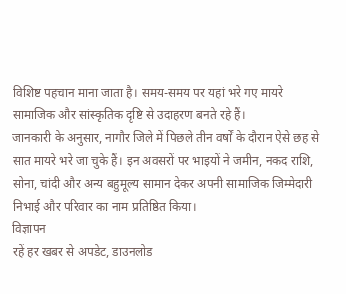विशिष्ट पहचान माना जाता है। समय-समय पर यहां भरे गए मायरे सामाजिक और सांस्कृतिक दृष्टि से उदाहरण बनते रहे हैं।
जानकारी के अनुसार, नागौर जिले में पिछले तीन वर्षों के दौरान ऐसे छह से सात मायरे भरे जा चुके हैं। इन अवसरों पर भाइयों ने जमीन, नकद राशि, सोना, चांदी और अन्य बहुमूल्य सामान देकर अपनी सामाजिक जिम्मेदारी निभाई और परिवार का नाम प्रतिष्ठित किया।
विज्ञापन
रहें हर खबर से अपडेट, डाउनलोड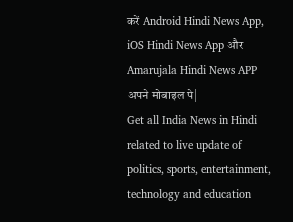करें Android Hindi News App, iOS Hindi News App और Amarujala Hindi News APP अपने मोबाइल पे|
Get all India News in Hindi related to live update of politics, sports, entertainment, technology and education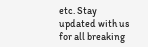etc. Stay updated with us for all breaking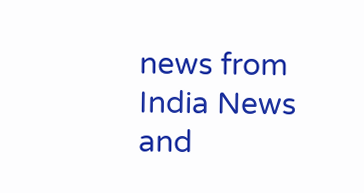news from India News and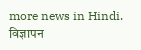more news in Hindi.
विज्ञापन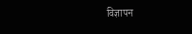विज्ञापन